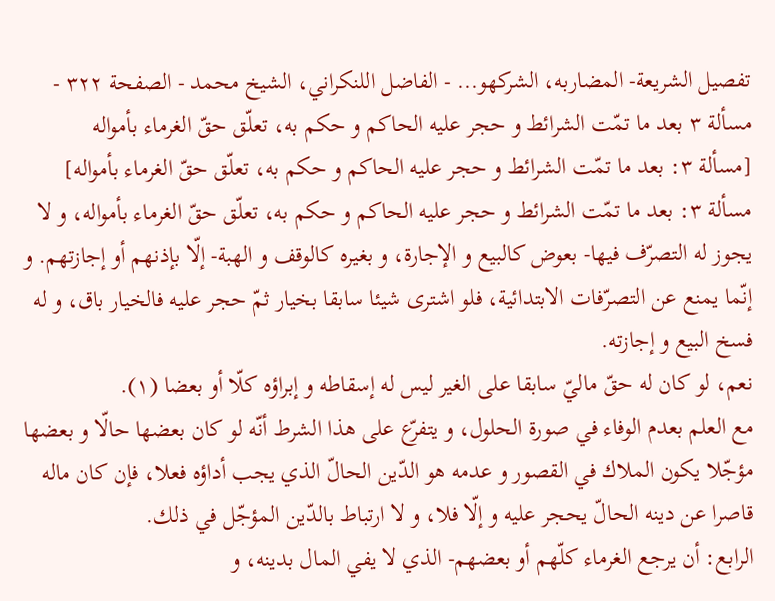تفصيل الشريعة- المضاربه، الشركهو... - الفاضل اللنكراني، الشيخ محمد - الصفحة ٣٢٢ - مسألة ٣ بعد ما تمّت الشرائط و حجر عليه الحاكم و حكم به، تعلّق حقّ الغرماء بأمواله
[مسألة ٣: بعد ما تمّت الشرائط و حجر عليه الحاكم و حكم به، تعلّق حقّ الغرماء بأمواله]
مسألة ٣: بعد ما تمّت الشرائط و حجر عليه الحاكم و حكم به، تعلّق حقّ الغرماء بأمواله، و لا يجوز له التصرّف فيها- بعوض كالبيع و الإجارة، و بغيره كالوقف و الهبة- إلّا بإذنهم أو إجازتهم. و إنّما يمنع عن التصرّفات الابتدائية، فلو اشترى شيئا سابقا بخيار ثمّ حجر عليه فالخيار باق، و له فسخ البيع و إجازته.
نعم، لو كان له حقّ ماليّ سابقا على الغير ليس له إسقاطه و إبراؤه كلّا أو بعضا (١).
مع العلم بعدم الوفاء في صورة الحلول، و يتفرّع على هذا الشرط أنّه لو كان بعضها حالّا و بعضها مؤجّلا يكون الملاك في القصور و عدمه هو الدّين الحالّ الذي يجب أداؤه فعلا، فإن كان ماله قاصرا عن دينه الحالّ يحجر عليه و إلّا فلا، و لا ارتباط بالدّين المؤجّل في ذلك.
الرابع: أن يرجع الغرماء كلّهم أو بعضهم- الذي لا يفي المال بدينه، و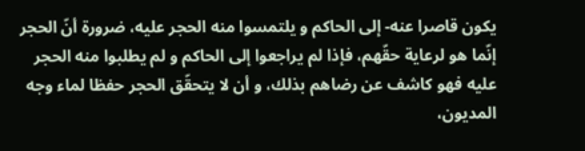يكون قاصرا عنه- إلى الحاكم و يلتمسوا منه الحجر عليه، ضرورة أنّ الحجر إنّما هو لرعاية حقّهم، فإذا لم يراجعوا إلى الحاكم و لم يطلبوا منه الحجر عليه فهو كاشف عن رضاهم بذلك، و أن لا يتحقّق الحجر حفظا لماء وجه المديون،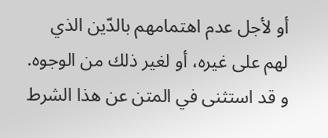أو لأجل عدم اهتمامهم بالدّين الذي لهم على غيره، أو لغير ذلك من الوجوه. و قد استثنى في المتن عن هذا الشرط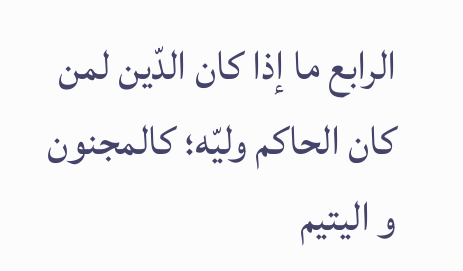الرابع ما إذا كان الدّين لمن كان الحاكم وليّه؛ كالمجنون و اليتيم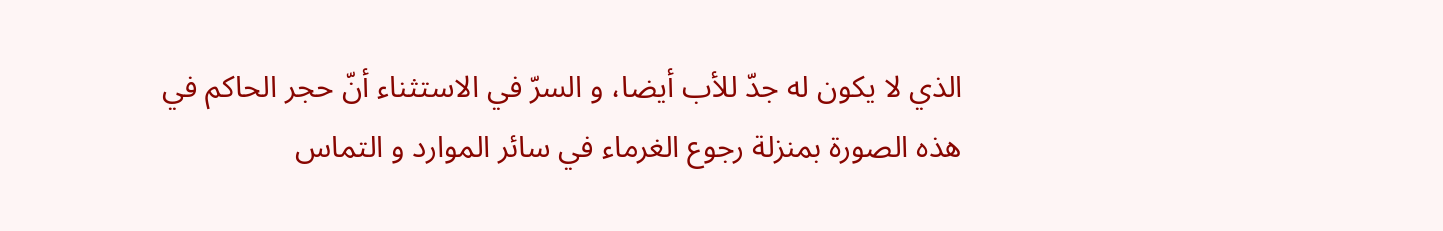الذي لا يكون له جدّ للأب أيضا، و السرّ في الاستثناء أنّ حجر الحاكم في هذه الصورة بمنزلة رجوع الغرماء في سائر الموارد و التماس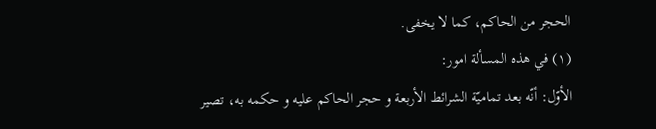الحجر من الحاكم، كما لا يخفى.
(١) في هذه المسألة امور:
الأوّل: أنّه بعد تماميّة الشرائط الأربعة و حجر الحاكم عليه و حكمه به، تصير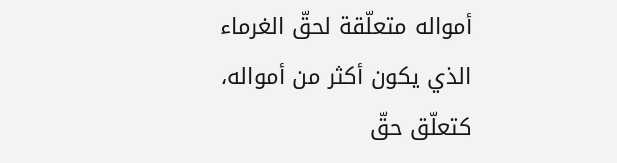أمواله متعلّقة لحقّ الغرماء الذي يكون أكثر من أمواله، كتعلّق حقّ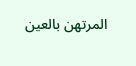المرتهن بالعين